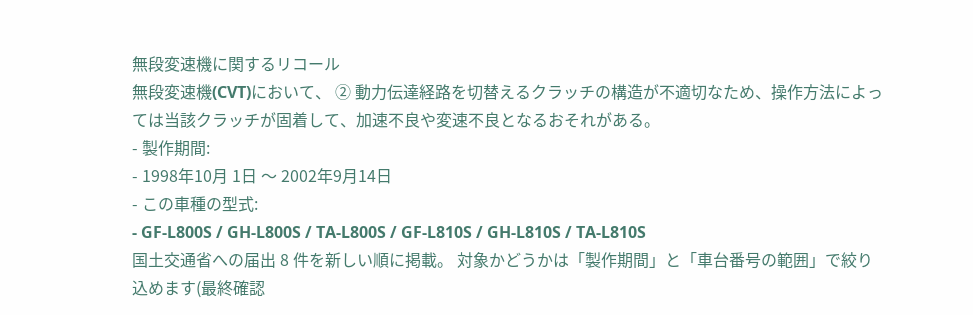無段変速機に関するリコール
無段変速機(CVT)において、 ② 動力伝達経路を切替えるクラッチの構造が不適切なため、操作方法によっては当該クラッチが固着して、加速不良や変速不良となるおそれがある。
- 製作期間:
- 1998年10月 1日 〜 2002年9月14日
- この車種の型式:
- GF-L800S / GH-L800S / TA-L800S / GF-L810S / GH-L810S / TA-L810S
国土交通省への届出 8 件を新しい順に掲載。 対象かどうかは「製作期間」と「車台番号の範囲」で絞り込めます(最終確認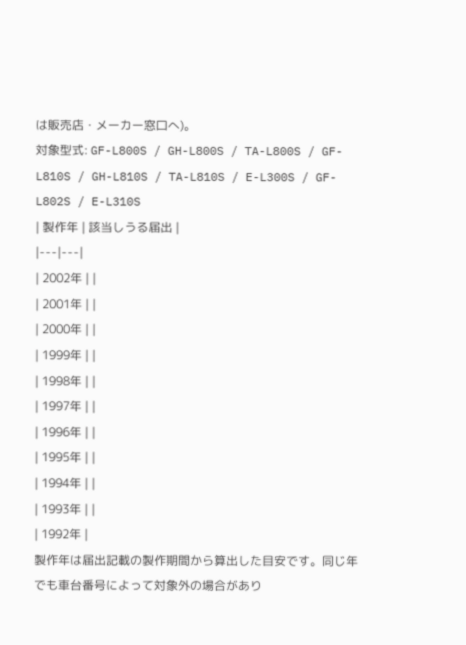は販売店・メーカー窓口へ)。
対象型式: GF-L800S / GH-L800S / TA-L800S / GF-L810S / GH-L810S / TA-L810S / E-L300S / GF-L802S / E-L310S
| 製作年 | 該当しうる届出 |
|---|---|
| 2002年 | |
| 2001年 | |
| 2000年 | |
| 1999年 | |
| 1998年 | |
| 1997年 | |
| 1996年 | |
| 1995年 | |
| 1994年 | |
| 1993年 | |
| 1992年 |
製作年は届出記載の製作期間から算出した目安です。同じ年でも車台番号によって対象外の場合があり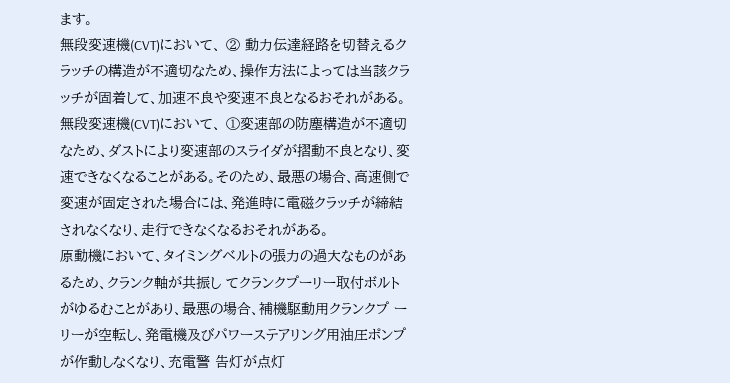ます。
無段変速機(CVT)において、 ② 動力伝達経路を切替えるクラッチの構造が不適切なため、操作方法によっては当該クラッチが固着して、加速不良や変速不良となるおそれがある。
無段変速機(CVT)において、 ①変速部の防塵構造が不適切なため、ダストにより変速部のスライダが摺動不良となり、変速できなくなることがある。そのため、最悪の場合、高速側で変速が固定された場合には、発進時に電磁クラッチが締結されなくなり、走行できなくなるおそれがある。
原動機において、タイミングベルトの張力の過大なものがあるため、クランク軸が共振し てクランクプーリー取付ボルトがゆるむことがあり、最悪の場合、補機駆動用クランクプ ーリーが空転し、発電機及びパワーステアリング用油圧ポンプが作動しなくなり、充電警 告灯が点灯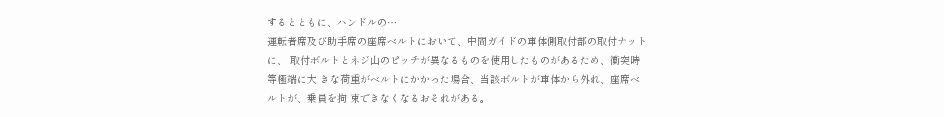するとともに、ハンドルの…
運転者席及び助手席の座席ベルトにおいて、中間ガイドの車体側取付部の取付ナットに、 取付ボルトとネジ山のピッチが異なるものを使用したものがあるため、衝突時等極端に大 きな荷重がベルトにかかった場合、当該ボルトが車体から外れ、座席ベルトが、乗員を拘 束できなくなるおそれがある。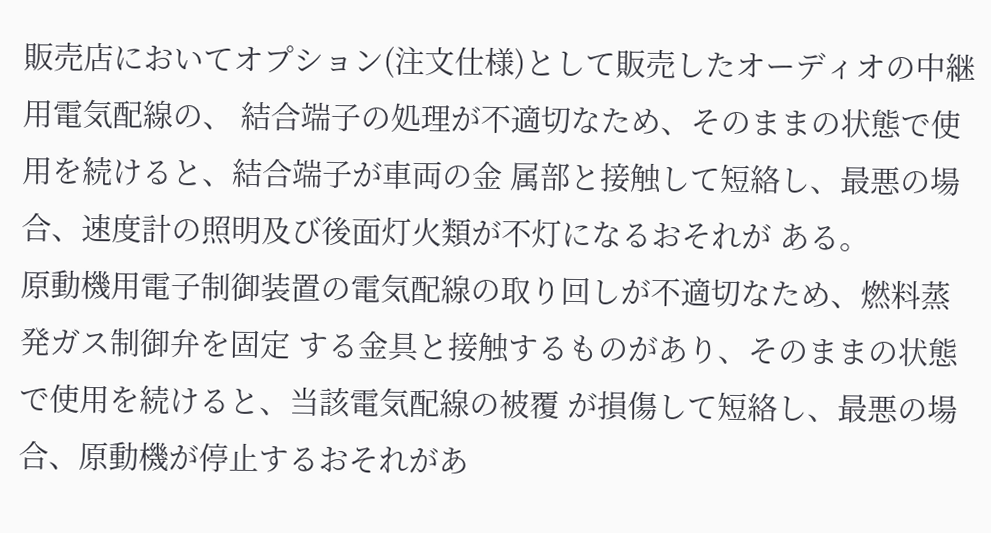販売店においてオプション(注文仕様)として販売したオーディオの中継用電気配線の、 結合端子の処理が不適切なため、そのままの状態で使用を続けると、結合端子が車両の金 属部と接触して短絡し、最悪の場合、速度計の照明及び後面灯火類が不灯になるおそれが ある。
原動機用電子制御装置の電気配線の取り回しが不適切なため、燃料蒸発ガス制御弁を固定 する金具と接触するものがあり、そのままの状態で使用を続けると、当該電気配線の被覆 が損傷して短絡し、最悪の場合、原動機が停止するおそれがあ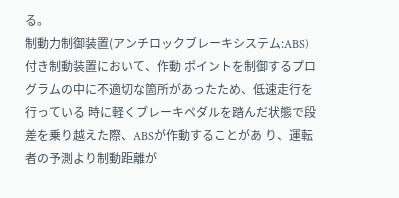る。
制動力制御装置(アンチロックブレーキシステム:ABS)付き制動装置において、作動 ポイントを制御するプログラムの中に不適切な箇所があったため、低速走行を行っている 時に軽くブレーキペダルを踏んだ状態で段差を乗り越えた際、ABSが作動することがあ り、運転者の予測より制動距離が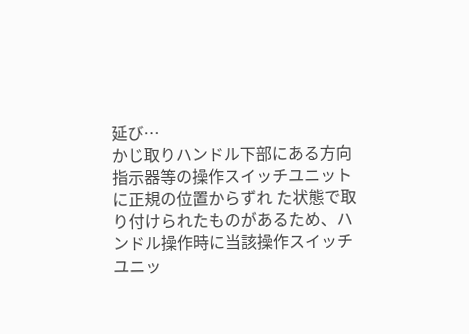延び…
かじ取りハンドル下部にある方向指示器等の操作スイッチユニットに正規の位置からずれ た状態で取り付けられたものがあるため、ハンドル操作時に当該操作スイッチユニッ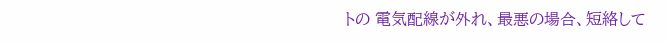トの 電気配線が外れ、最悪の場合、短絡して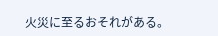火災に至るおそれがある。